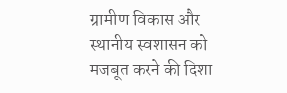ग्रामीण विकास और स्थानीय स्वशासन को मजबूत करने की दिशा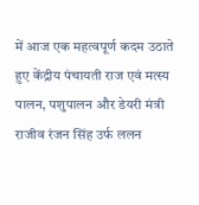में आज एक महत्वपूर्ण कदम उठाते हुए केंद्रीय पंचायती राज एवं मत्स्य पालन, पशुपालन और डेयरी मंत्री राजीव रंजन सिंह उर्फ ललन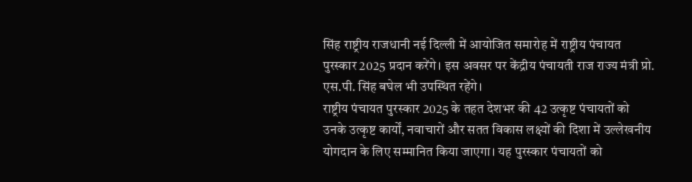सिंह राष्ट्रीय राजधानी नई दिल्ली में आयोजित समारोह में राष्ट्रीय पंचायत पुरस्कार 2025 प्रदान करेंगे। इस अवसर पर केंद्रीय पंचायती राज राज्य मंत्री प्रो. एस.पी. सिंह बघेल भी उपस्थित रहेंगे।
राष्ट्रीय पंचायत पुरस्कार 2025 के तहत देशभर की 42 उत्कृष्ट पंचायतों को उनके उत्कृष्ट कार्यों, नवाचारों और सतत विकास लक्ष्यों की दिशा में उल्लेखनीय योगदान के लिए सम्मानित किया जाएगा। यह पुरस्कार पंचायतों को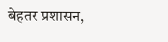बेहतर प्रशासन,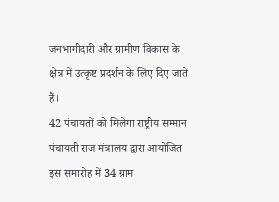जनभागीदारी और ग्रामीण विकास के क्षेत्र में उत्कृष्ट प्रदर्शन के लिए दिए जाते हैं।
42 पंचायतों को मिलेगा राष्ट्रीय सम्मान
पंचायती राज मंत्रालय द्वारा आयोजित इस समारोह में 34 ग्राम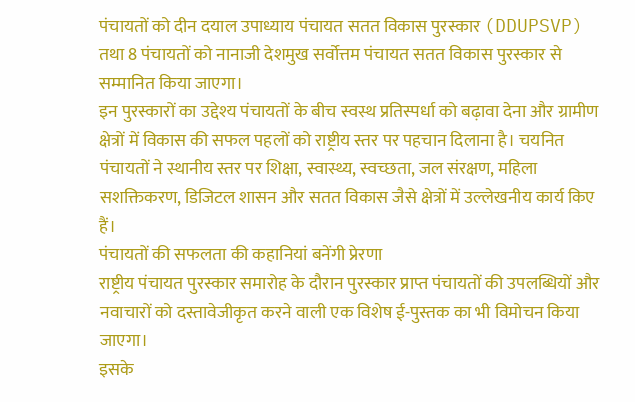पंचायतों को दीन दयाल उपाध्याय पंचायत सतत विकास पुरस्कार (DDUPSVP) तथा 8 पंचायतों को नानाजी देशमुख सर्वोत्तम पंचायत सतत विकास पुरस्कार से सम्मानित किया जाएगा।
इन पुरस्कारों का उद्देश्य पंचायतों के बीच स्वस्थ प्रतिस्पर्धा को बढ़ावा देना और ग्रामीण क्षेत्रों में विकास की सफल पहलों को राष्ट्रीय स्तर पर पहचान दिलाना है। चयनित पंचायतों ने स्थानीय स्तर पर शिक्षा, स्वास्थ्य, स्वच्छता, जल संरक्षण, महिला सशक्तिकरण, डिजिटल शासन और सतत विकास जैसे क्षेत्रों में उल्लेखनीय कार्य किए हैं।
पंचायतों की सफलता की कहानियां बनेंगी प्रेरणा
राष्ट्रीय पंचायत पुरस्कार समारोह के दौरान पुरस्कार प्राप्त पंचायतों की उपलब्धियों और नवाचारों को दस्तावेजीकृत करने वाली एक विशेष ई-पुस्तक का भी विमोचन किया जाएगा।
इसके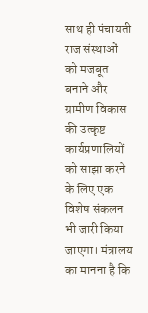साथ ही पंचायती राज संस्थाओं को मजबूत बनाने और ग्रामीण विकास की उत्कृष्ट कार्यप्रणालियों को साझा करने के लिए एक विशेष संकलन भी जारी किया जाएगा। मंत्रालय का मानना है कि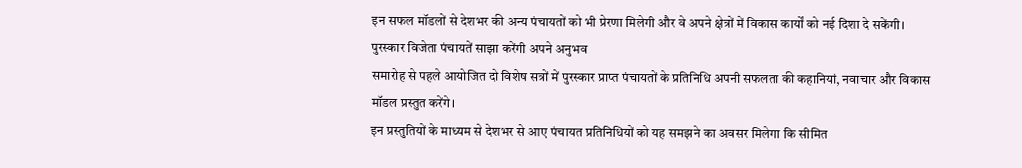इन सफल मॉडलों से देशभर की अन्य पंचायतों को भी प्रेरणा मिलेगी और वे अपने क्षेत्रों में विकास कार्यों को नई दिशा दे सकेंगी।
पुरस्कार विजेता पंचायतें साझा करेंगी अपने अनुभव
समारोह से पहले आयोजित दो विशेष सत्रों में पुरस्कार प्राप्त पंचायतों के प्रतिनिधि अपनी सफलता की कहानियां, नवाचार और विकास मॉडल प्रस्तुत करेंगे।
इन प्रस्तुतियों के माध्यम से देशभर से आए पंचायत प्रतिनिधियों को यह समझने का अवसर मिलेगा कि सीमित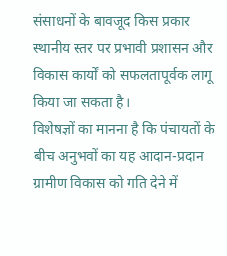संसाधनों के बावजूद किस प्रकार स्थानीय स्तर पर प्रभावी प्रशासन और विकास कार्यों को सफलतापूर्वक लागू किया जा सकता है।
विशेषज्ञों का मानना है कि पंचायतों के बीच अनुभवों का यह आदान-प्रदान ग्रामीण विकास को गति देने में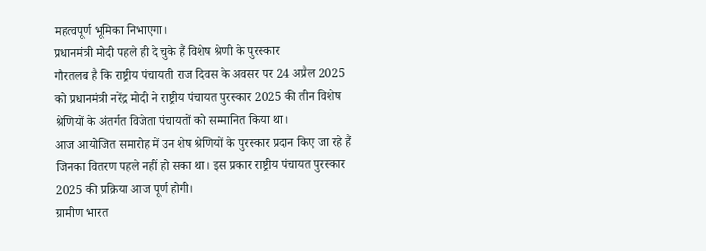महत्वपूर्ण भूमिका निभाएगा।
प्रधानमंत्री मोदी पहले ही दे चुके हैं विशेष श्रेणी के पुरस्कार
गौरतलब है कि राष्ट्रीय पंचायती राज दिवस के अवसर पर 24 अप्रैल 2025 को प्रधानमंत्री नरेंद्र मोदी ने राष्ट्रीय पंचायत पुरस्कार 2025 की तीन विशेष श्रेणियों के अंतर्गत विजेता पंचायतों को सम्मानित किया था।
आज आयोजित समारोह में उन शेष श्रेणियों के पुरस्कार प्रदान किए जा रहे हैं जिनका वितरण पहले नहीं हो सका था। इस प्रकार राष्ट्रीय पंचायत पुरस्कार 2025 की प्रक्रिया आज पूर्ण होगी।
ग्रामीण भारत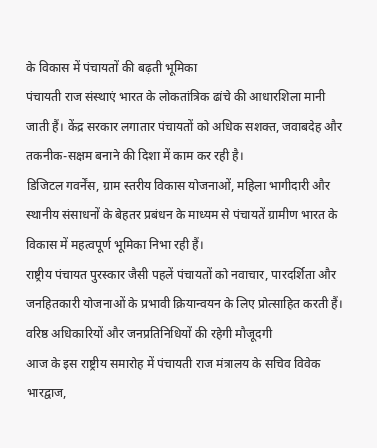के विकास में पंचायतों की बढ़ती भूमिका
पंचायती राज संस्थाएं भारत के लोकतांत्रिक ढांचे की आधारशिला मानी जाती हैं। केंद्र सरकार लगातार पंचायतों को अधिक सशक्त, जवाबदेह और तकनीक-सक्षम बनाने की दिशा में काम कर रही है।
डिजिटल गवर्नेंस, ग्राम स्तरीय विकास योजनाओं, महिला भागीदारी और स्थानीय संसाधनों के बेहतर प्रबंधन के माध्यम से पंचायतें ग्रामीण भारत के विकास में महत्वपूर्ण भूमिका निभा रही हैं।
राष्ट्रीय पंचायत पुरस्कार जैसी पहलें पंचायतों को नवाचार, पारदर्शिता और जनहितकारी योजनाओं के प्रभावी क्रियान्वयन के लिए प्रोत्साहित करती हैं।
वरिष्ठ अधिकारियों और जनप्रतिनिधियों की रहेगी मौजूदगी
आज के इस राष्ट्रीय समारोह में पंचायती राज मंत्रालय के सचिव विवेक भारद्वाज,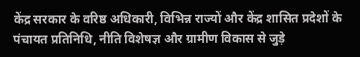केंद्र सरकार के वरिष्ठ अधिकारी, विभिन्न राज्यों और केंद्र शासित प्रदेशों के पंचायत प्रतिनिधि, नीति विशेषज्ञ और ग्रामीण विकास से जुड़े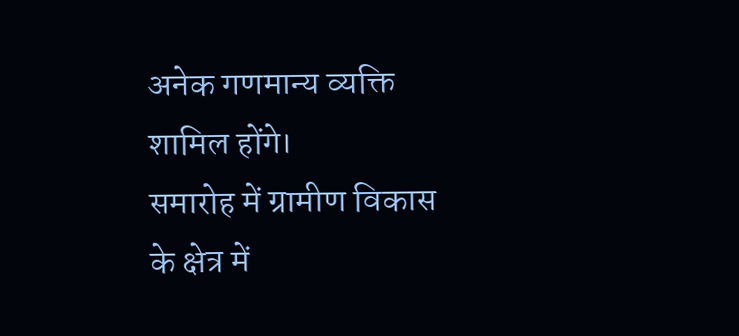अनेक गणमान्य व्यक्ति शामिल होंगे।
समारोह में ग्रामीण विकास के क्षेत्र में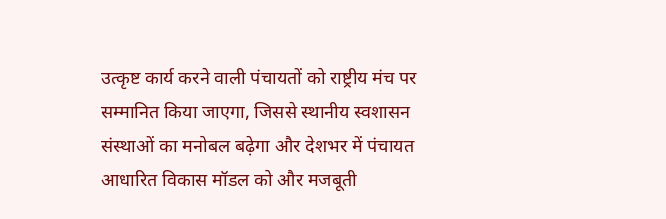उत्कृष्ट कार्य करने वाली पंचायतों को राष्ट्रीय मंच पर सम्मानित किया जाएगा, जिससे स्थानीय स्वशासन संस्थाओं का मनोबल बढ़ेगा और देशभर में पंचायत आधारित विकास मॉडल को और मजबूती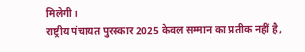मिलेगी।
राष्ट्रीय पंचायत पुरस्कार 2025 केवल सम्मान का प्रतीक नहीं है,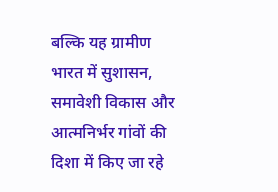बल्कि यह ग्रामीण भारत में सुशासन, समावेशी विकास और आत्मनिर्भर गांवों की दिशा में किए जा रहे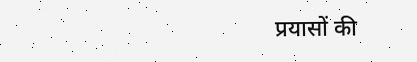प्रयासों की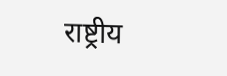राष्ट्रीय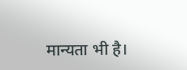मान्यता भी है।